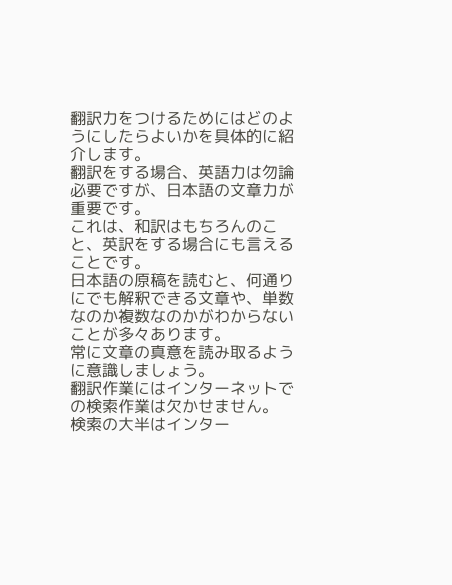翻訳力をつけるためにはどのようにしたらよいかを具体的に紹介します。
翻訳をする場合、英語力は勿論必要ですが、日本語の文章力が重要です。
これは、和訳はもちろんのこと、英訳をする場合にも言えることです。
日本語の原稿を読むと、何通りにでも解釈できる文章や、単数なのか複数なのかがわからないことが多々あります。
常に文章の真意を読み取るように意識しましょう。
翻訳作業にはインターネットでの検索作業は欠かせません。
検索の大半はインター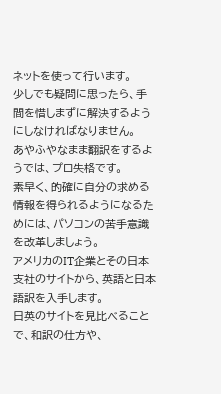ネットを使って行います。
少しでも疑問に思ったら、手間を惜しまずに解決するようにしなければなりません。
あやふやなまま翻訳をするようでは、プロ失格です。
素早く、的確に自分の求める情報を得られるようになるためには、パソコンの苦手意識を改革しましょう。
アメリカのIT企業とその日本支社のサイトから、英語と日本語訳を入手します。
日英のサイトを見比べることで、和訳の仕方や、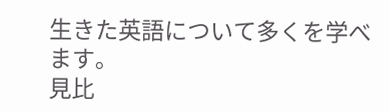生きた英語について多くを学べます。
見比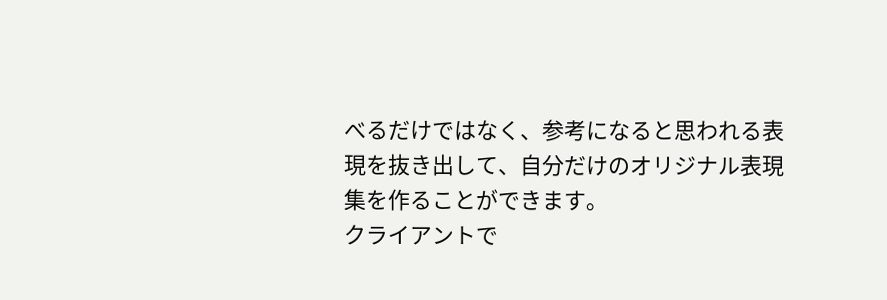べるだけではなく、参考になると思われる表現を抜き出して、自分だけのオリジナル表現集を作ることができます。
クライアントで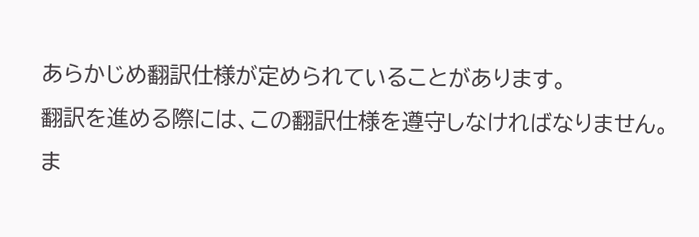あらかじめ翻訳仕様が定められていることがあります。
翻訳を進める際には、この翻訳仕様を遵守しなければなりません。
ま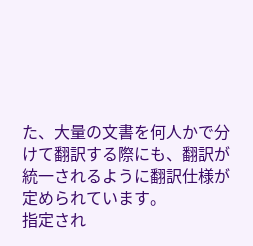た、大量の文書を何人かで分けて翻訳する際にも、翻訳が統一されるように翻訳仕様が定められています。
指定され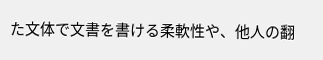た文体で文書を書ける柔軟性や、他人の翻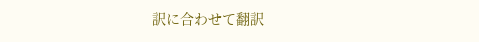訳に合わせて翻訳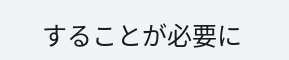することが必要に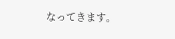なってきます。